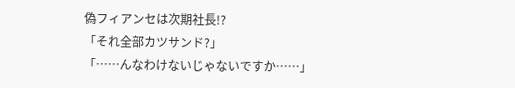偽フィアンセは次期社長!?
「それ全部カツサンド?」
「……んなわけないじゃないですか……」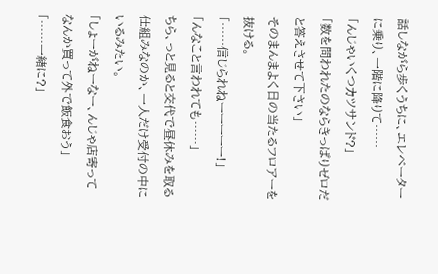話しながら歩くうちに、エレベーターに乗り、一階に降りて……
「んじゃいくつカツサンド?」
「数を問われたのならきっぱりゼロだと答えさせて下さい」
そのまんまよく日の当たるフロアーを抜ける。
「……信じられねーーーーー!」
「んなこと言われても……」
ちら、っと見ると交代で昼休みを取る仕組みなのか、一人だけ受付の中にいるみたい。
「しょーがねーなー、んじゃ店寄ってなんか買って外で飯食おう」
「……一緒に?」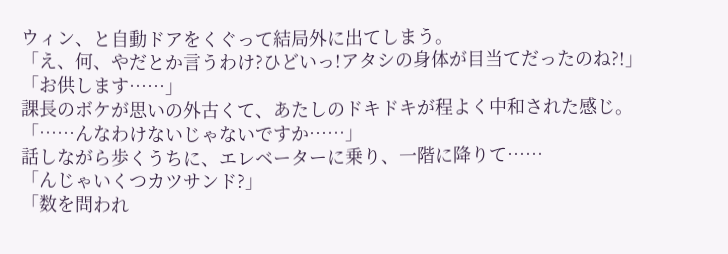ウィン、と自動ドアをくぐって結局外に出てしまう。
「え、何、やだとか言うわけ?ひどいっ!アタシの身体が目当てだったのね?!」
「お供します……」
課長のボケが思いの外古くて、あたしのドキドキが程よく中和された感じ。
「……んなわけないじゃないですか……」
話しながら歩くうちに、エレベーターに乗り、一階に降りて……
「んじゃいくつカツサンド?」
「数を問われ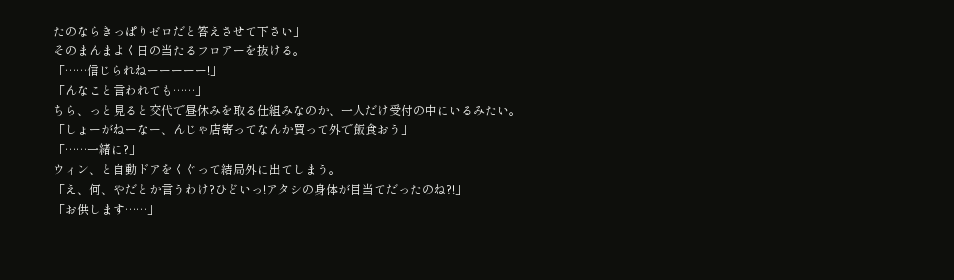たのならきっぱりゼロだと答えさせて下さい」
そのまんまよく日の当たるフロアーを抜ける。
「……信じられねーーーーー!」
「んなこと言われても……」
ちら、っと見ると交代で昼休みを取る仕組みなのか、一人だけ受付の中にいるみたい。
「しょーがねーなー、んじゃ店寄ってなんか買って外で飯食おう」
「……一緒に?」
ウィン、と自動ドアをくぐって結局外に出てしまう。
「え、何、やだとか言うわけ?ひどいっ!アタシの身体が目当てだったのね?!」
「お供します……」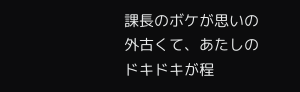課長のボケが思いの外古くて、あたしのドキドキが程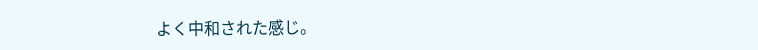よく中和された感じ。